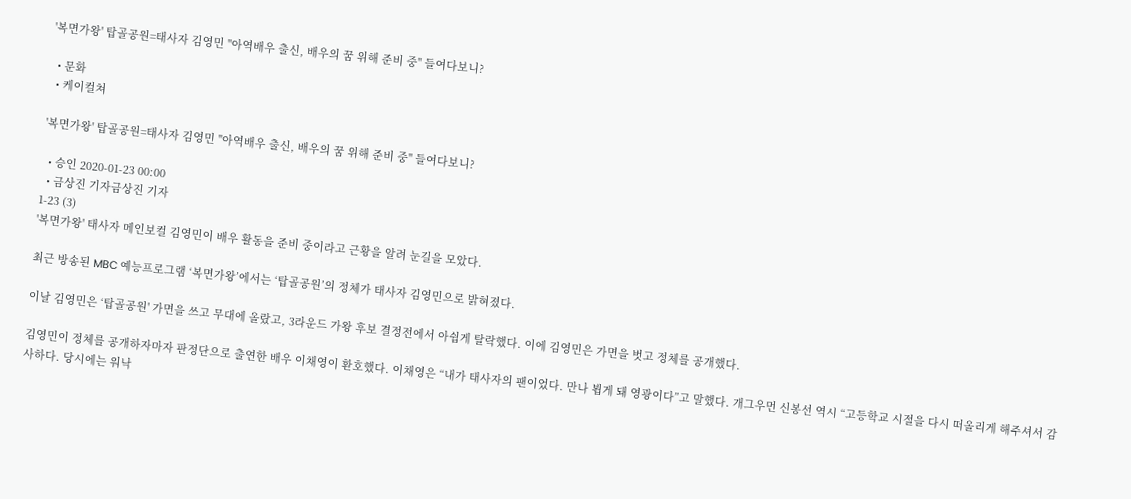'복면가왕' 탑골공원=태사자 김영민 "아역배우 출신, 배우의 꿈 위해 준비 중" 들여다보니?

  • 문화
  • 케이컬쳐

'복면가왕' 탑골공원=태사자 김영민 "아역배우 출신, 배우의 꿈 위해 준비 중" 들여다보니?

  • 승인 2020-01-23 00:00
  • 금상진 기자금상진 기자
1-23 (3)
'복면가왕' 태사자 메인보컬 김영민이 배우 활동을 준비 중이라고 근황을 알려 눈길을 모았다.

최근 방송된 MBC 예능프로그램 ‘복면가왕’에서는 ‘탑골공원’의 정체가 태사자 김영민으로 밝혀졌다.

이날 김영민은 ‘탑골공원' 가면을 쓰고 무대에 올랐고, 3라운드 가왕 후보 결정전에서 아쉽게 탈락했다. 이에 김영민은 가면을 벗고 정체를 공개했다.

김영민이 정체를 공개하자마자 판정단으로 출연한 배우 이채영이 환호했다. 이채영은 “내가 태사자의 팬이었다. 만나 뵙게 돼 영광이다”고 말했다. 개그우먼 신봉선 역시 “고등학교 시절을 다시 떠올리게 해주셔서 감사하다. 당시에는 워낙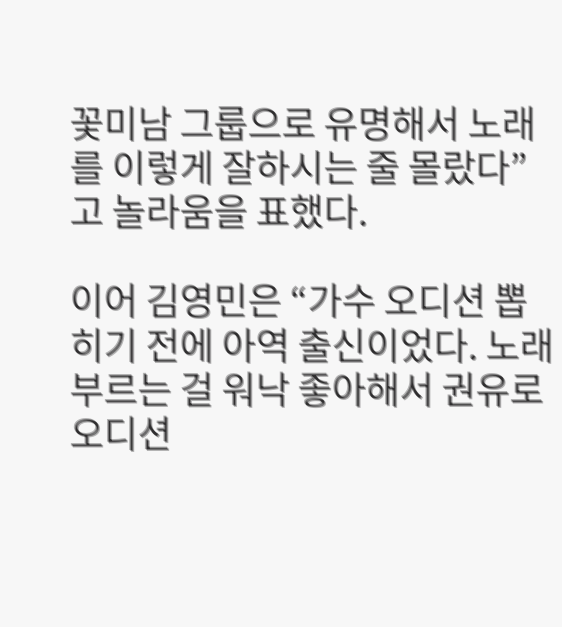꽃미남 그룹으로 유명해서 노래를 이렇게 잘하시는 줄 몰랐다”고 놀라움을 표했다.

이어 김영민은 “가수 오디션 뽑히기 전에 아역 출신이었다. 노래 부르는 걸 워낙 좋아해서 권유로 오디션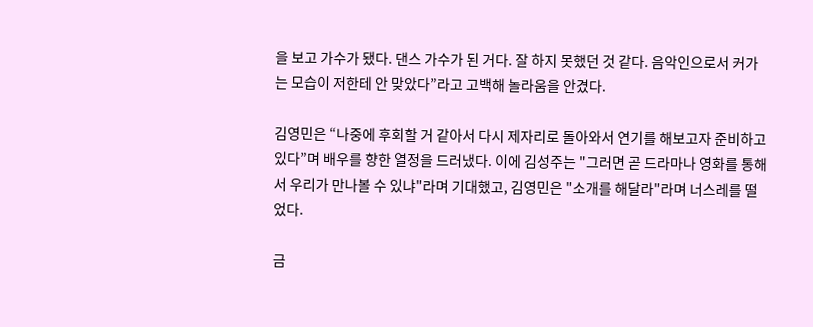을 보고 가수가 됐다. 댄스 가수가 된 거다. 잘 하지 못했던 것 같다. 음악인으로서 커가는 모습이 저한테 안 맞았다”라고 고백해 놀라움을 안겼다.

김영민은 “나중에 후회할 거 같아서 다시 제자리로 돌아와서 연기를 해보고자 준비하고 있다”며 배우를 향한 열정을 드러냈다. 이에 김성주는 "그러면 곧 드라마나 영화를 통해서 우리가 만나볼 수 있냐"라며 기대했고, 김영민은 "소개를 해달라"라며 너스레를 떨었다.

금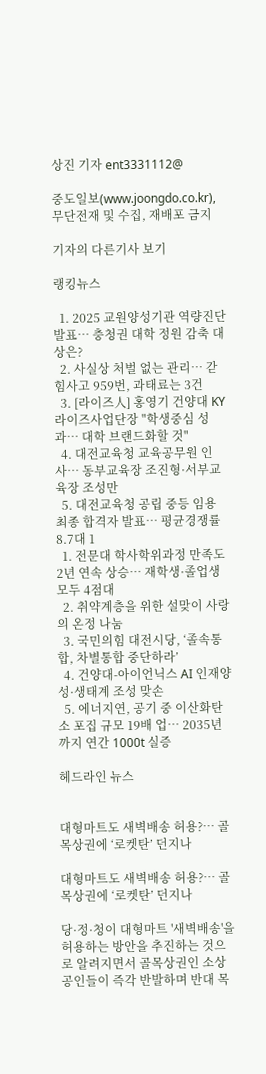상진 기자 ent3331112@

중도일보(www.joongdo.co.kr), 무단전재 및 수집, 재배포 금지

기자의 다른기사 보기

랭킹뉴스

  1. 2025 교원양성기관 역량진단 발표… 충청권 대학 정원 감축 대상은?
  2. 사실상 처벌 없는 관리… 갇힘사고 959번, 과태료는 3건
  3. [라이즈人] 홍영기 건양대 KY 라이즈사업단장 "학생중심 성과… 대학 브랜드화할 것"
  4. 대전교육청 교육공무원 인사… 동부교육장 조진형·서부교육장 조성만
  5. 대전교육청 공립 중등 임용 최종 합격자 발표… 평균경쟁률 8.7대 1
  1. 전문대 학사학위과정 만족도 2년 연속 상승… 재학생·졸업생 모두 4점대
  2. 취약계층을 위한 설맞이 사랑의 온정 나눔
  3. 국민의힘 대전시당, ‘졸속통합, 차별통합 중단하라’
  4. 건양대-아이언닉스 AI 인재양성·생태계 조성 맞손
  5. 에너지연, 공기 중 이산화탄소 포집 규모 19배 업… 2035년까지 연간 1000t 실증

헤드라인 뉴스


대형마트도 새벽배송 허용?… 골목상권에 ‘로켓탄’ 던지나

대형마트도 새벽배송 허용?… 골목상권에 ‘로켓탄’ 던지나

당·정·청이 대형마트 '새벽배송'을 허용하는 방안을 추진하는 것으로 알려지면서 골목상권인 소상공인들이 즉각 반발하며 반대 목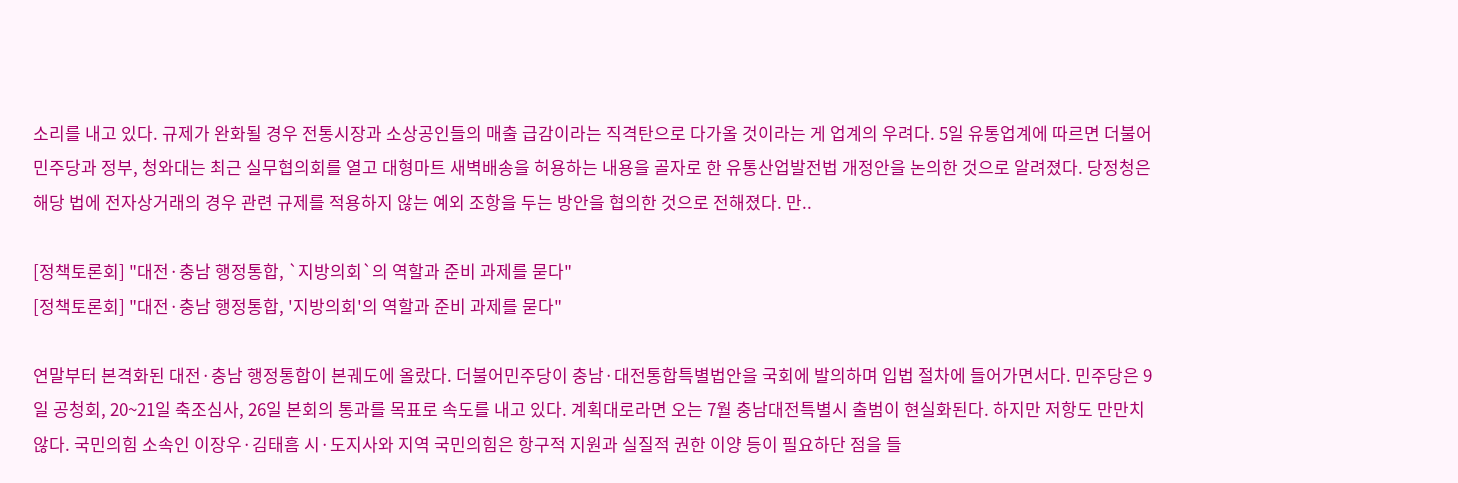소리를 내고 있다. 규제가 완화될 경우 전통시장과 소상공인들의 매출 급감이라는 직격탄으로 다가올 것이라는 게 업계의 우려다. 5일 유통업계에 따르면 더불어민주당과 정부, 청와대는 최근 실무협의회를 열고 대형마트 새벽배송을 허용하는 내용을 골자로 한 유통산업발전법 개정안을 논의한 것으로 알려졌다. 당정청은 해당 법에 전자상거래의 경우 관련 규제를 적용하지 않는 예외 조항을 두는 방안을 협의한 것으로 전해졌다. 만..

[정책토론회] "대전·충남 행정통합, `지방의회`의 역할과 준비 과제를 묻다"
[정책토론회] "대전·충남 행정통합, '지방의회'의 역할과 준비 과제를 묻다"

연말부터 본격화된 대전·충남 행정통합이 본궤도에 올랐다. 더불어민주당이 충남·대전통합특별법안을 국회에 발의하며 입법 절차에 들어가면서다. 민주당은 9일 공청회, 20~21일 축조심사, 26일 본회의 통과를 목표로 속도를 내고 있다. 계획대로라면 오는 7월 충남대전특별시 출범이 현실화된다. 하지만 저항도 만만치 않다. 국민의힘 소속인 이장우·김태흠 시·도지사와 지역 국민의힘은 항구적 지원과 실질적 권한 이양 등이 필요하단 점을 들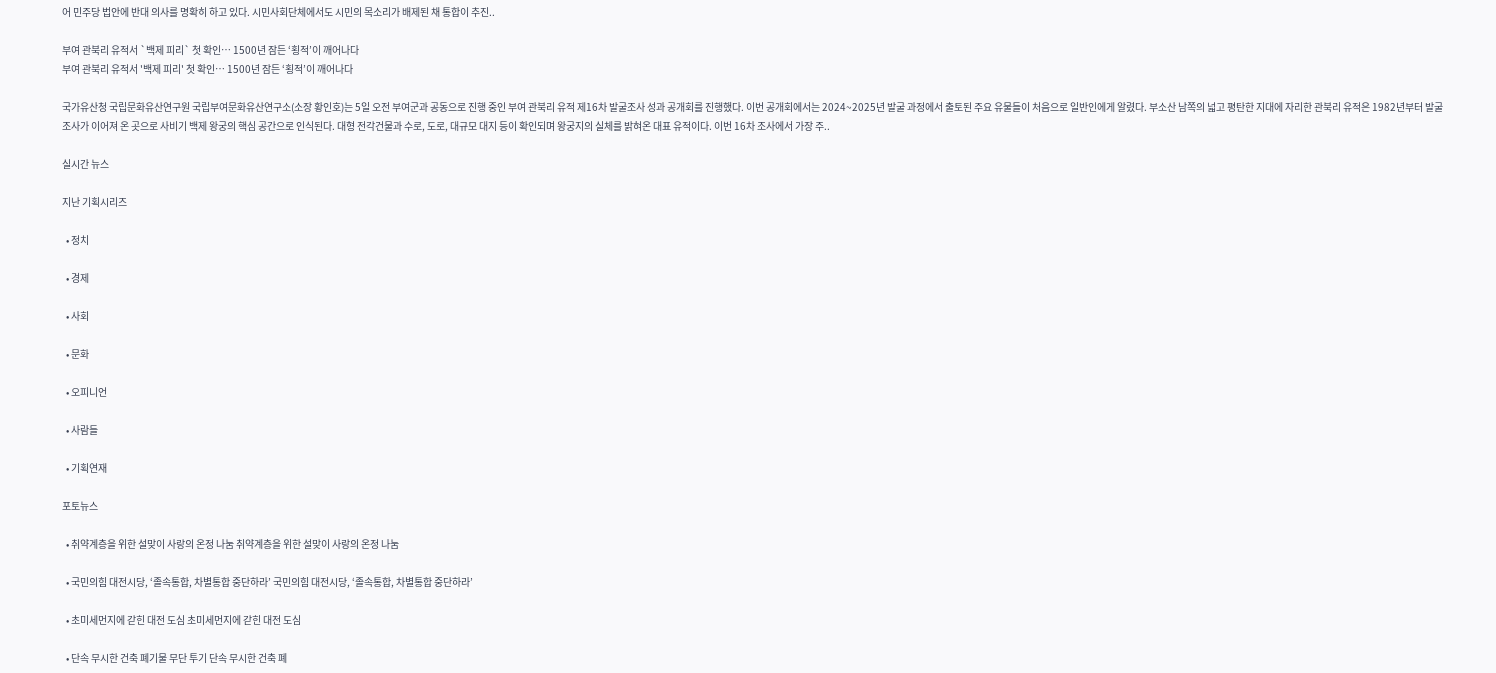어 민주당 법안에 반대 의사를 명확히 하고 있다. 시민사회단체에서도 시민의 목소리가 배제된 채 통합이 추진..

부여 관북리 유적서 `백제 피리` 첫 확인… 1500년 잠든 ‘횡적’이 깨어나다
부여 관북리 유적서 '백제 피리' 첫 확인… 1500년 잠든 ‘횡적’이 깨어나다

국가유산청 국립문화유산연구원 국립부여문화유산연구소(소장 황인호)는 5일 오전 부여군과 공동으로 진행 중인 부여 관북리 유적 제16차 발굴조사 성과 공개회를 진행했다. 이번 공개회에서는 2024~2025년 발굴 과정에서 출토된 주요 유물들이 처음으로 일반인에게 알렸다. 부소산 남쪽의 넓고 평탄한 지대에 자리한 관북리 유적은 1982년부터 발굴조사가 이어져 온 곳으로 사비기 백제 왕궁의 핵심 공간으로 인식된다. 대형 전각건물과 수로, 도로, 대규모 대지 등이 확인되며 왕궁지의 실체를 밝혀온 대표 유적이다. 이번 16차 조사에서 가장 주..

실시간 뉴스

지난 기획시리즈

  • 정치

  • 경제

  • 사회

  • 문화

  • 오피니언

  • 사람들

  • 기획연재

포토뉴스

  • 취약계층을 위한 설맞이 사랑의 온정 나눔 취약계층을 위한 설맞이 사랑의 온정 나눔

  • 국민의힘 대전시당, ‘졸속통합, 차별통합 중단하라’ 국민의힘 대전시당, ‘졸속통합, 차별통합 중단하라’

  • 초미세먼지에 갇힌 대전 도심 초미세먼지에 갇힌 대전 도심

  • 단속 무시한 건축 폐기물 무단 투기 단속 무시한 건축 폐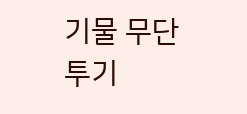기물 무단 투기